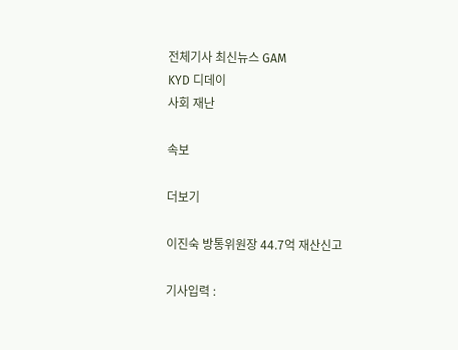전체기사 최신뉴스 GAM
KYD 디데이
사회 재난

속보

더보기

이진숙 방통위원장 44.7억 재산신고

기사입력 :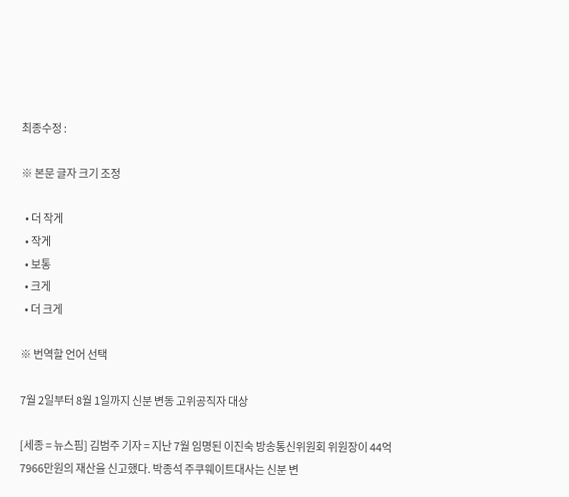최종수정 :

※ 본문 글자 크기 조정

  • 더 작게
  • 작게
  • 보통
  • 크게
  • 더 크게

※ 번역할 언어 선택

7월 2일부터 8월 1일까지 신분 변동 고위공직자 대상

[세종 = 뉴스핌] 김범주 기자 = 지난 7월 임명된 이진숙 방송통신위원회 위원장이 44억7966만원의 재산을 신고했다. 박종석 주쿠웨이트대사는 신분 변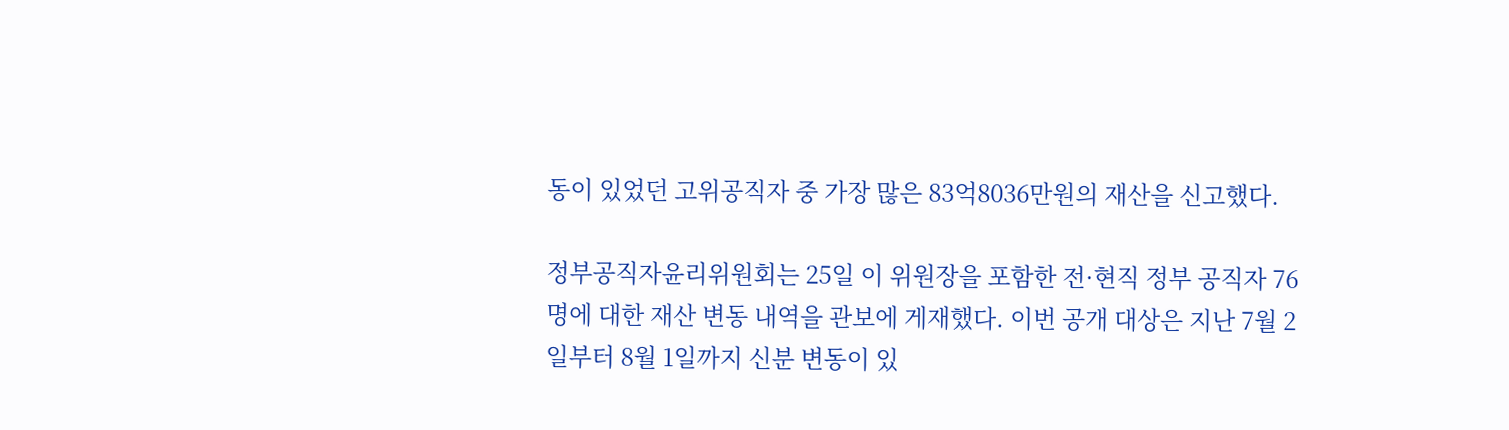동이 있었던 고위공직자 중 가장 많은 83억8036만원의 재산을 신고했다.

정부공직자윤리위원회는 25일 이 위원장을 포함한 전·현직 정부 공직자 76명에 대한 재산 변동 내역을 관보에 게재했다. 이번 공개 대상은 지난 7월 2일부터 8월 1일까지 신분 변동이 있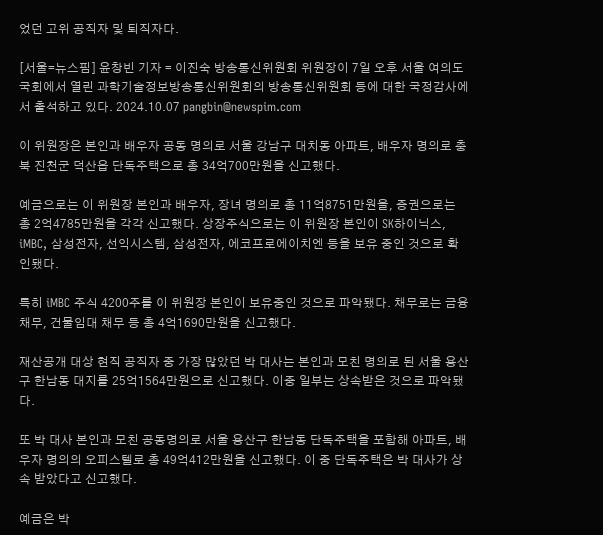었던 고위 공직자 및 퇴직자다.

[서울=뉴스핌] 윤창빈 기자 = 이진숙 방송통신위원회 위원장이 7일 오후 서울 여의도 국회에서 열린 과학기술정보방송통신위원회의 방송통신위원회 등에 대한 국정감사에서 출석하고 있다. 2024.10.07 pangbin@newspim.com

이 위원장은 본인과 배우자 공동 명의로 서울 강남구 대치동 아파트, 배우자 명의로 충북 진천군 덕산읍 단독주택으로 총 34억700만원을 신고했다.

예금으로는 이 위원장 본인과 배우자, 장녀 명의로 총 11억8751만원을, 증권으로는 총 2억4785만원을 각각 신고했다. 상장주식으로는 이 위원장 본인이 SK하이닉스, iMBC, 삼성전자, 선익시스템, 삼성전자, 에코프로에이치엔 등을 보유 중인 것으로 확인됐다.

특히 iMBC 주식 4200주를 이 위원장 본인이 보유중인 것으로 파악됐다. 채무로는 금융채무, 건물임대 채무 등 총 4억1690만원을 신고했다.

재산공개 대상 현직 공직자 중 가장 많았던 박 대사는 본인과 모친 명의로 된 서울 용산구 한남동 대지를 25억1564만원으로 신고했다. 이중 일부는 상속받은 것으로 파악됐다.

또 박 대사 본인과 모친 공동명의로 서울 용산구 한남동 단독주택을 포함해 아파트, 배우자 명의의 오피스텔로 총 49억412만원을 신고했다. 이 중 단독주택은 박 대사가 상속 받았다고 신고했다.

예금은 박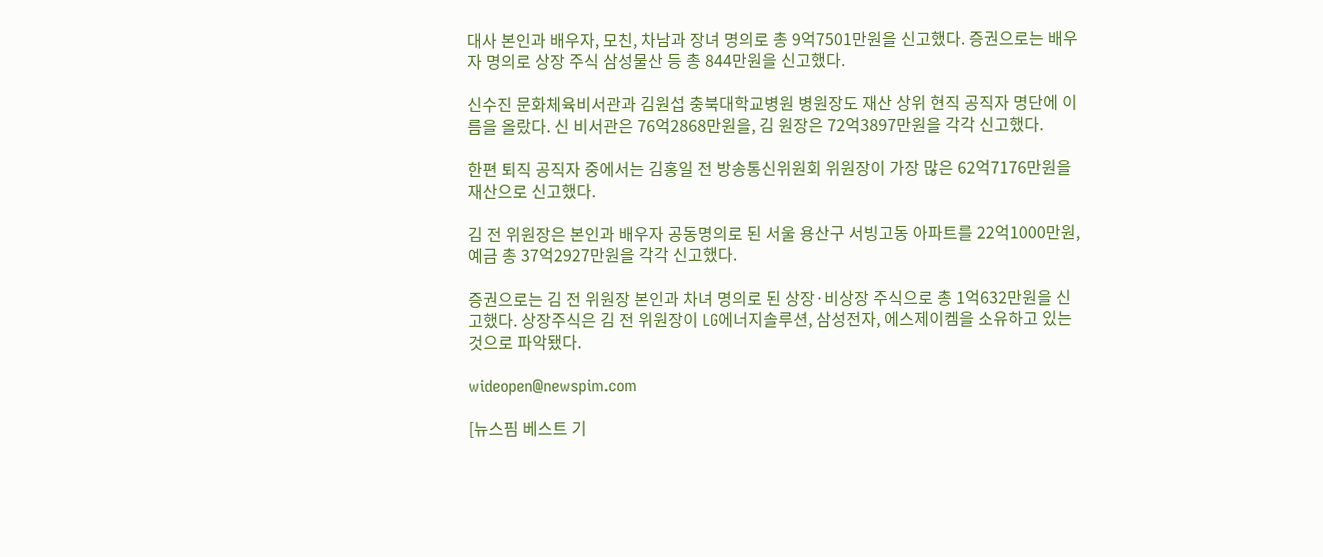대사 본인과 배우자, 모친, 차남과 장녀 명의로 총 9억7501만원을 신고했다. 증권으로는 배우자 명의로 상장 주식 삼성물산 등 총 844만원을 신고했다.

신수진 문화체육비서관과 김원섭 충북대학교병원 병원장도 재산 상위 현직 공직자 명단에 이름을 올랐다. 신 비서관은 76억2868만원을, 김 원장은 72억3897만원을 각각 신고했다.

한편 퇴직 공직자 중에서는 김홍일 전 방송통신위원회 위원장이 가장 많은 62억7176만원을 재산으로 신고했다.

김 전 위원장은 본인과 배우자 공동명의로 된 서울 용산구 서빙고동 아파트를 22억1000만원, 예금 총 37억2927만원을 각각 신고했다.

증권으로는 김 전 위원장 본인과 차녀 명의로 된 상장·비상장 주식으로 총 1억632만원을 신고했다. 상장주식은 김 전 위원장이 LG에너지솔루션, 삼성전자, 에스제이켐을 소유하고 있는 것으로 파악됐다.

wideopen@newspim.com

[뉴스핌 베스트 기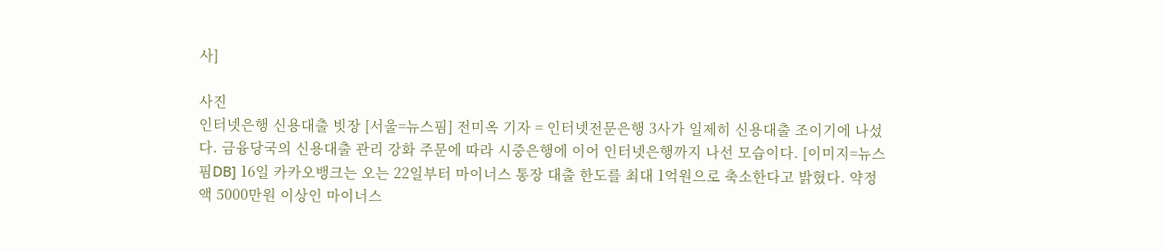사]

사진
인터넷은행 신용대출 빗장 [서울=뉴스핌] 전미옥 기자 = 인터넷전문은행 3사가 일제히 신용대출 조이기에 나섰다. 금융당국의 신용대출 관리 강화 주문에 따라 시중은행에 이어 인터넷은행까지 나선 모습이다. [이미지=뉴스핌DB] 16일 카카오뱅크는 오는 22일부터 마이너스 통장 대출 한도를 최대 1억원으로 축소한다고 밝혔다. 약정액 5000만원 이상인 마이너스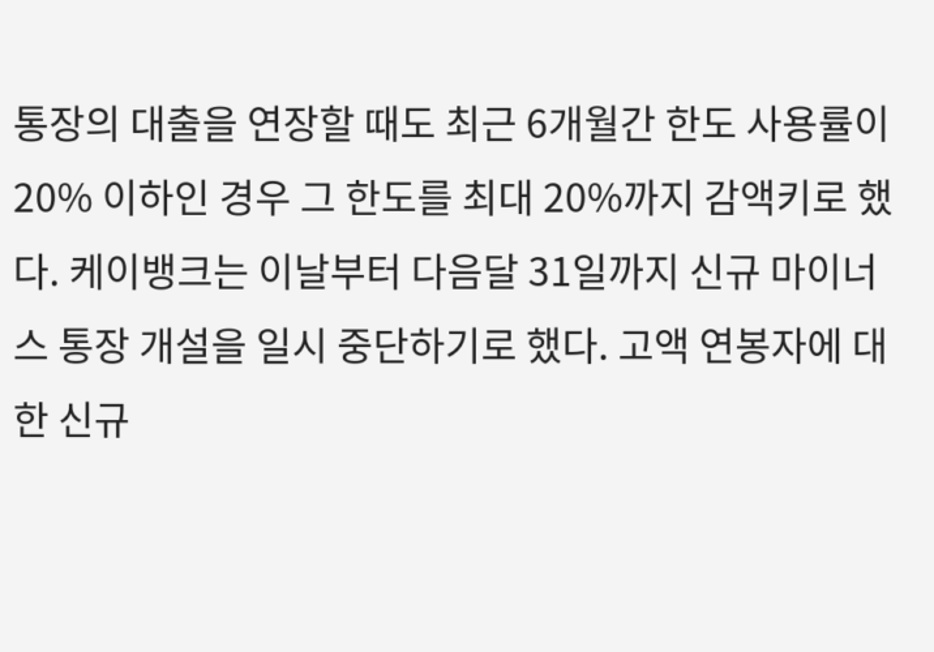통장의 대출을 연장할 때도 최근 6개월간 한도 사용률이 20% 이하인 경우 그 한도를 최대 20%까지 감액키로 했다. 케이뱅크는 이날부터 다음달 31일까지 신규 마이너스 통장 개설을 일시 중단하기로 했다. 고액 연봉자에 대한 신규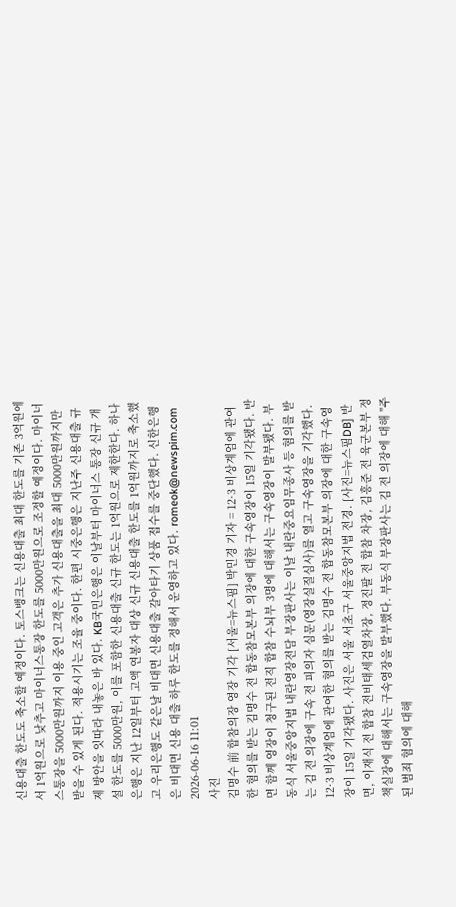신용대출 한도도 축소할 예정이다. 토스뱅크는 신용대출 최대 한도를 기존 3억원에서 1억원으로 낮추고 마이너스통장 한도를 5000만원으로 조정할 예정이다. 마이너스통장을 5000만원까지 이용 중인 고객은 추가 신용대출을 최대 5000만원까지만 받을 수 있게 된다. 적용시기는 조율 중이다. 한편 시중은행은 지난주 신용대출 규제 방안을 잇따라 내놓은 바 있다. KB국민은행은 이날부터 마이너스 통장 신규 개설 한도를 5000만원, 이를 포함한 신용대출 신규 한도는 1억원으로 제한한다. 하나은행은 지난 12일부터 고액 연봉자 대상 신규 신용대출 한도를 1억원까지로 축소했고 우리은행도 같은날 비대면 신용대출 갈아타기 상품 접수를 중단했다. 신한은행은 비대면 신용 대출 하루 한도를 정해서 운영하고 있다. romeok@newspim.com 2026-06-16 11:01
사진
김명수 前 합참의장 영장 기각 [서울=뉴스핌] 박민경 기자 = 12·3 비상계엄에 관여한 혐의를 받는 김명수 전 합동참모본부 의장에 대한 구속영장이 15일 기각됐다. 반면 함께 영장이 청구된 전직 합참 수뇌부 3명에 대해서는 구속영장이 발부됐다. 부동식 서울중앙지법 내란영장전담 부장판사는 이날 내란중요임무종사 등 혐의를 받는 김 전 의장에 구속 전 피의자 심문(영장실질심사)를 열고 구속영장을 기각했다. 12·3 비상계엄에 관여한 혐의를 받는 김명수 전 합동참모본부 의장에 대한 구속영장이 15일 기각됐다. 사진은 서울 서초구 서울중앙지법 전경. [사진=뉴스핌DB] 반면, 이재식 전 합참 전비태세검열차장, 정진팔 전 합참 차장, 김흥준 전 육군본부 정책실장에 대해서는 구속영장을 발부했다. 부동식 부장판사는 김 전 의장에 대해 "주된 범죄 혐의에 대해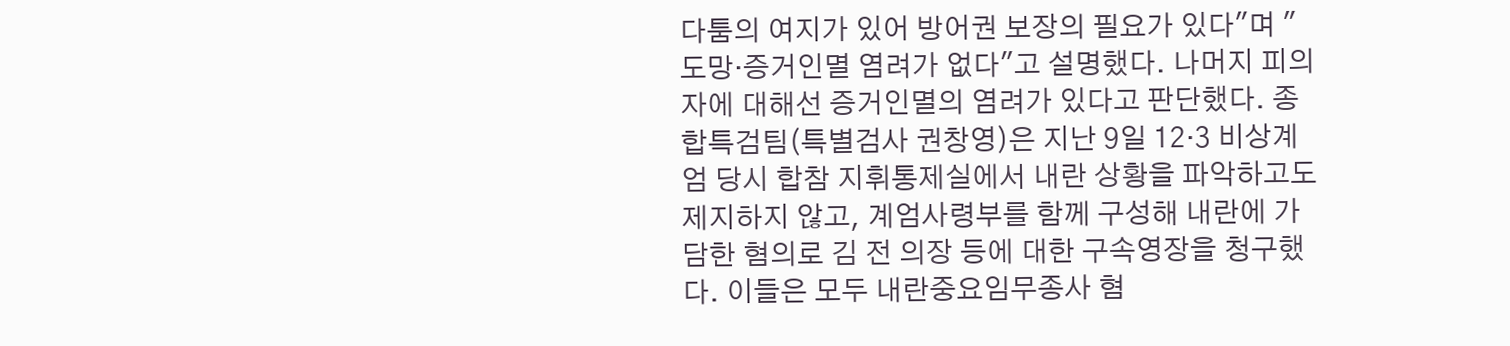다툼의 여지가 있어 방어권 보장의 필요가 있다"며 "도망·증거인멸 염려가 없다"고 설명했다. 나머지 피의자에 대해선 증거인멸의 염려가 있다고 판단했다. 종합특검팀(특별검사 권창영)은 지난 9일 12·3 비상계엄 당시 합참 지휘통제실에서 내란 상황을 파악하고도 제지하지 않고, 계엄사령부를 함께 구성해 내란에 가담한 혐의로 김 전 의장 등에 대한 구속영장을 청구했다. 이들은 모두 내란중요임무종사 혐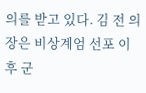의를 받고 있다. 김 전 의장은 비상계엄 선포 이후 군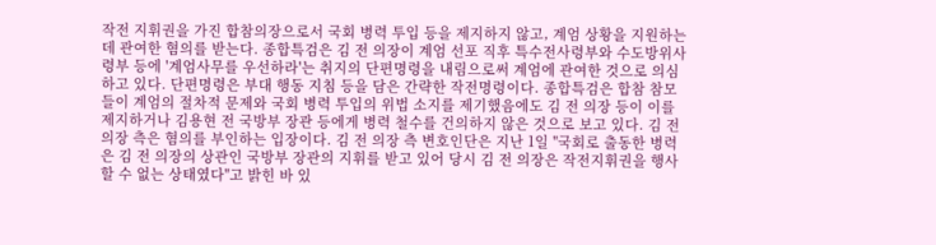작전 지휘권을 가진 합참의장으로서 국회 병력 투입 등을 제지하지 않고, 계엄 상황을 지원하는 데 관여한 혐의를 받는다. 종합특검은 김 전 의장이 계엄 선포 직후 특수전사령부와 수도방위사령부 등에 '계엄사무를 우선하라'는 취지의 단편명령을 내림으로써 계엄에 관여한 것으로 의심하고 있다. 단편명령은 부대 행동 지침 등을 담은 간략한 작전명령이다. 종합특검은 합참 참모들이 계엄의 절차적 문제와 국회 병력 투입의 위법 소지를 제기했음에도 김 전 의장 등이 이를 제지하거나 김용현 전 국방부 장관 등에게 병력 철수를 건의하지 않은 것으로 보고 있다. 김 전 의장 측은 혐의를 부인하는 입장이다. 김 전 의장 측 변호인단은 지난 1일 "국회로 출동한 병력은 김 전 의장의 상관인 국방부 장관의 지휘를 받고 있어 당시 김 전 의장은 작전지휘권을 행사할 수 없는 상태였다"고 밝힌 바 있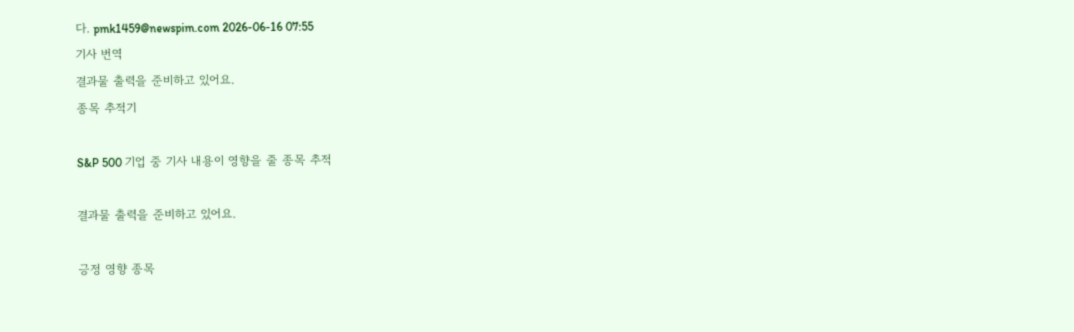다. pmk1459@newspim.com 2026-06-16 07:55
기사 번역
결과물 출력을 준비하고 있어요.
종목 추적기

S&P 500 기업 중 기사 내용이 영향을 줄 종목 추적

결과물 출력을 준비하고 있어요.

긍정 영향 종목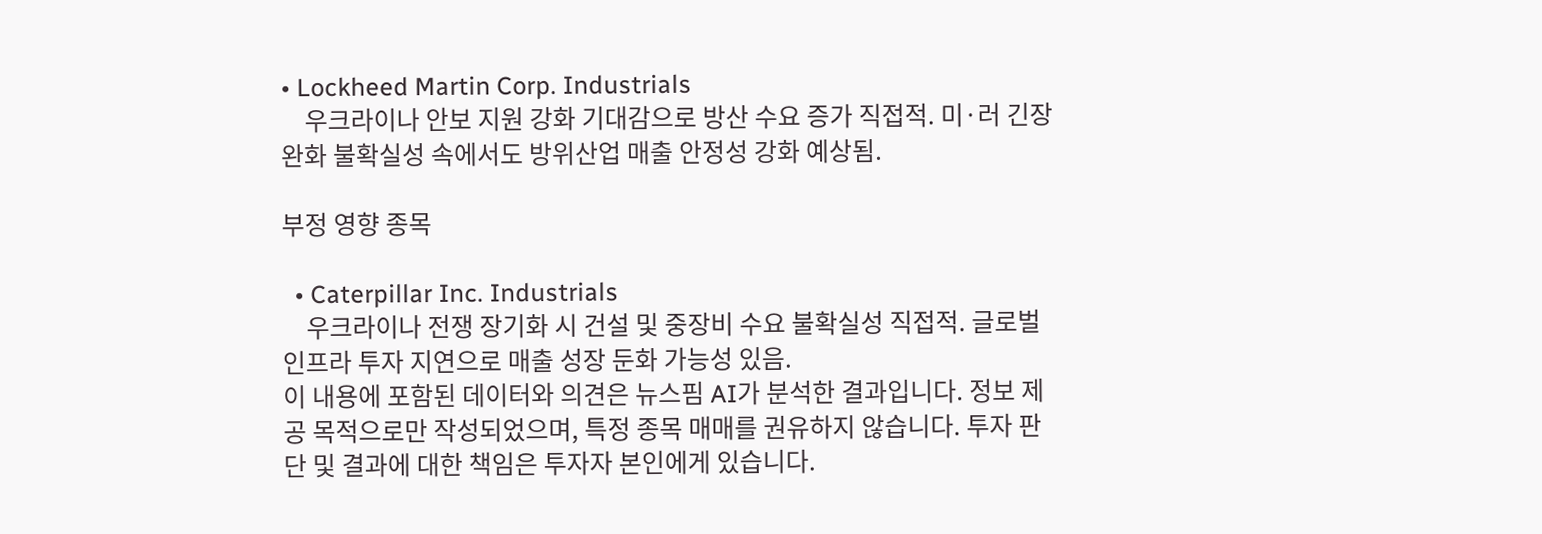• Lockheed Martin Corp. Industrials
    우크라이나 안보 지원 강화 기대감으로 방산 수요 증가 직접적. 미·러 긴장 완화 불확실성 속에서도 방위산업 매출 안정성 강화 예상됨.

부정 영향 종목

  • Caterpillar Inc. Industrials
    우크라이나 전쟁 장기화 시 건설 및 중장비 수요 불확실성 직접적. 글로벌 인프라 투자 지연으로 매출 성장 둔화 가능성 있음.
이 내용에 포함된 데이터와 의견은 뉴스핌 AI가 분석한 결과입니다. 정보 제공 목적으로만 작성되었으며, 특정 종목 매매를 권유하지 않습니다. 투자 판단 및 결과에 대한 책임은 투자자 본인에게 있습니다.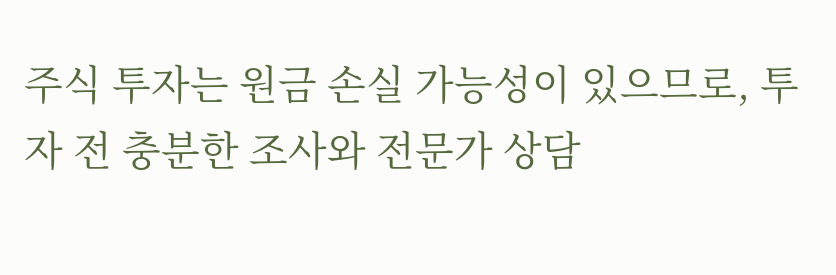주식 투자는 원금 손실 가능성이 있으므로, 투자 전 충분한 조사와 전문가 상담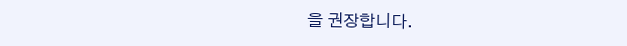을 권장합니다.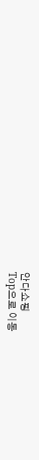안다쇼핑
Top으로 이동